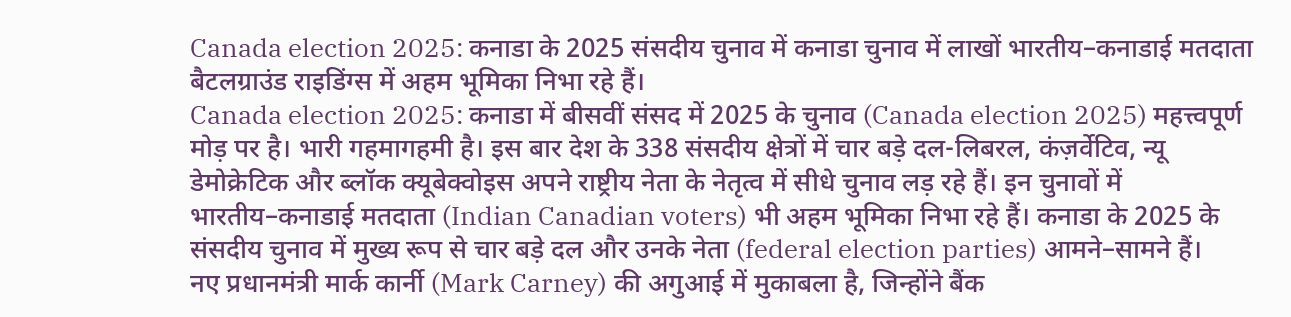Canada election 2025: कनाडा के 2025 संसदीय चुनाव में कनाडा चुनाव में लाखों भारतीय–कनाडाई मतदाता बैटलग्राउंड राइडिंग्स में अहम भूमिका निभा रहे हैं।
Canada election 2025: कनाडा में बीसवीं संसद में 2025 के चुनाव (Canada election 2025) महत्त्वपूर्ण मोड़ पर है। भारी गहमागहमी है। इस बार देश के 338 संसदीय क्षेत्रों में चार बड़े दल-लिबरल, कंज़र्वेटिव, न्यू डेमोक्रेटिक और ब्लॉक क्यूबेक्वोइस अपने राष्ट्रीय नेता के नेतृत्व में सीधे चुनाव लड़ रहे हैं। इन चुनावों में भारतीय–कनाडाई मतदाता (Indian Canadian voters) भी अहम भूमिका निभा रहे हैं। कनाडा के 2025 के संसदीय चुनाव में मुख्य रूप से चार बड़े दल और उनके नेता (federal election parties) आमने–सामने हैं।
नए प्रधानमंत्री मार्क कार्नी (Mark Carney) की अगुआई में मुकाबला है, जिन्होंने बैंक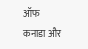ऑफ कनाडा और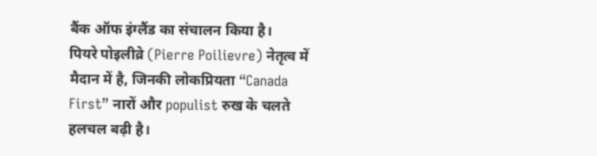बैंक ऑफ इंग्लैंड का संचालन किया है।
पियरे पोइलीव्रे (Pierre Poilievre) नेतृत्व में मैदान में है, जिनकी लोकप्रियता “Canada First” नारों और populist रुख के चलते हलचल बढ़ी है।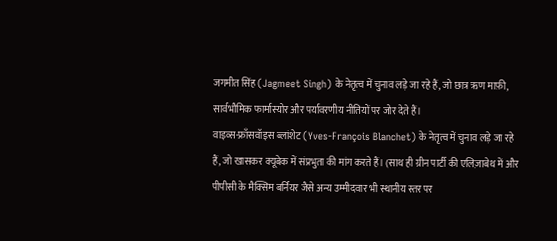जगमीत सिंह (Jagmeet Singh) के नेतृत्व में चुनाव लड़े जा रहे हैं, जो छात्र ऋण माफ़ी, सार्वभौमिक फार्मास्योर और पर्यावरणीय नीतियों पर जोर देते हैं।
वाइव्स-फ्राँसवॉइस ब्लांशेट (Yves-François Blanchet) के नेतृत्व में चुनाव लड़े जा रहे हैं, जो खासकर क्यूबेक में संप्रभुता की मांग करते हैं। (साथ ही ग्रीन पार्टी की एलिज़ाबेथ में और पीपीसी के मैक्सिम बर्नियर जैसे अन्य उम्मीदवार भी स्थानीय स्तर पर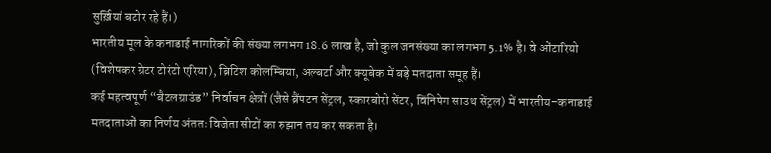सुर्ख़ियां बटोर रहे हैं।)
भारतीय मूल के कनाडाई नागरिकों की संख्या लगभग 18.6 लाख है, जो कुल जनसंख्या का लगभग 5.1% है। वे ओंटारियो (विशेषकर ग्रेटर टोरंटो एरिया), ब्रिटिश कोलम्बिया, अल्बर्टा और क्यूबेक में बड़े मतदाता समूह हैं।
कई महत्वपूर्ण “बैटलग्राउंड” निर्वाचन क्षेत्रों (जैसे ब्रैंपटन सेंट्रल, स्कारबोरो सेंटर, विंनिपेग साउथ सेंट्रल) में भारतीय–कनाडाई मतदाताओं का निर्णय अंततः विजेता सीटों का रुझान तय कर सकता है।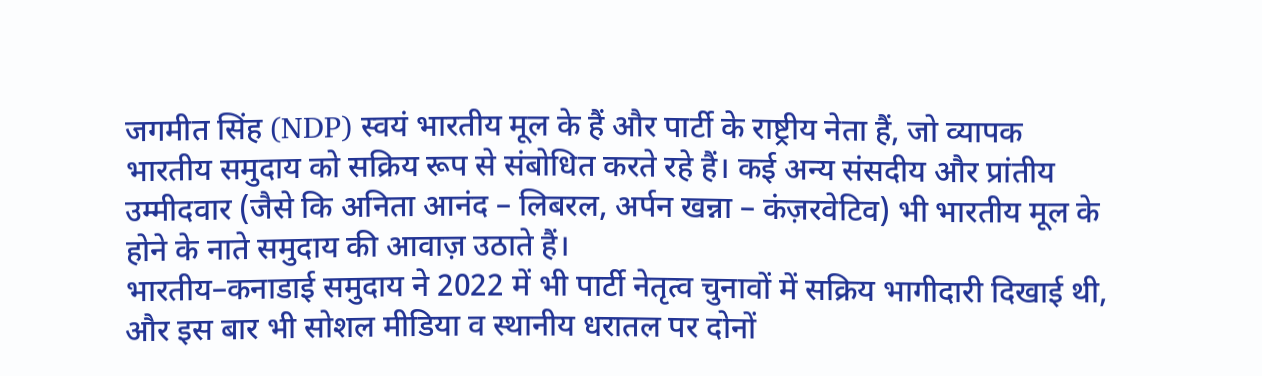जगमीत सिंह (NDP) स्वयं भारतीय मूल के हैं और पार्टी के राष्ट्रीय नेता हैं, जो व्यापक भारतीय समुदाय को सक्रिय रूप से संबोधित करते रहे हैं। कई अन्य संसदीय और प्रांतीय उम्मीदवार (जैसे कि अनिता आनंद – लिबरल, अर्पन खन्ना – कंज़रवेटिव) भी भारतीय मूल के होने के नाते समुदाय की आवाज़ उठाते हैं।
भारतीय–कनाडाई समुदाय ने 2022 में भी पार्टी नेतृत्व चुनावों में सक्रिय भागीदारी दिखाई थी, और इस बार भी सोशल मीडिया व स्थानीय धरातल पर दोनों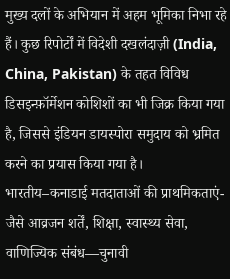मुख्य दलों के अभियान में अहम भूमिका निभा रहे हैं। कुछ रिपोर्टों में विदेशी दखलंदाज़ी (India, China, Pakistan) के तहत विविध डिसइन्फ़ॉर्मेशन कोशिशों का भी जिक्र किया गया है, जिससे इंडियन डायस्पोरा समुदाय को भ्रमित करने का प्रयास किया गया है।
भारतीय–कनाडाई मतदाताओं की प्राथमिकताएं-जैसे आव्रजन शर्तें, शिक्षा, स्वास्थ्य सेवा, वाणिज्यिक संबंध—चुनावी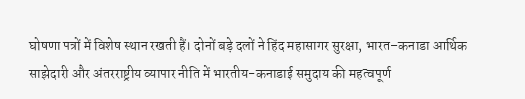घोषणा पत्रों में विशेष स्थान रखती हैं। दोनों बड़े दलों ने हिंद महासागर सुरक्षा, भारत–कनाडा आर्थिक साझेदारी और अंतरराष्ट्रीय व्यापार नीति में भारतीय-कनाडाई समुदाय की महत्वपूर्ण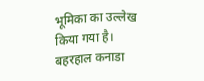भूमिका का उल्लेख किया गया है।
बहरहाल कनाडा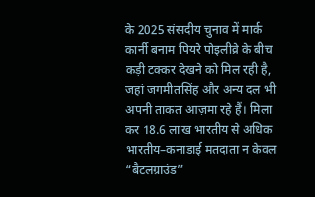के 2025 संसदीय चुनाव में मार्क कार्नी बनाम पियरे पोइलीव्रे के बीच कड़ी टक्कर देखने को मिल रही है, जहां जगमीतसिंह और अन्य दल भी अपनी ताकत आज़मा रहे हैं। मिला कर 18.6 लाख भारतीय से अधिक भारतीय–कनाडाई मतदाता न केवल “बैटलग्राउंड”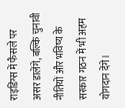राइडिंग्स में फैसले पर असर डालेंगे, बल्कि चुनावी नीतियों और भविष्य के सरकार गठन में भी अहम योगदान देंगे।